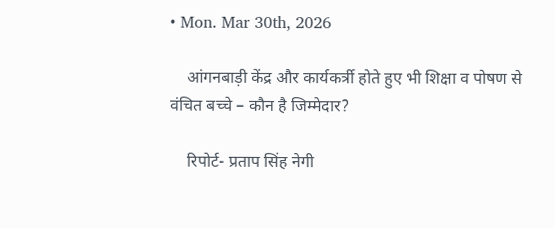• Mon. Mar 30th, 2026

    आंगनबाड़ी केंद्र और कार्यकर्त्री होते हुए भी शिक्षा व पोषण से वंचित बच्चे – कौन है जिम्मेदार?

    रिपोर्ट- प्रताप सिंह नेगी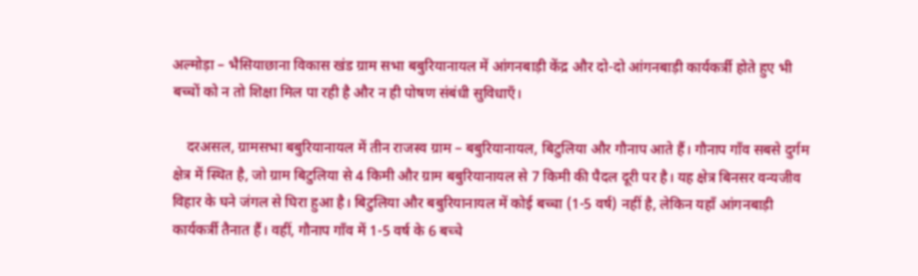अल्मोड़ा – भैसियाछाना विकास खंड ग्राम सभा बबुरियानायल में आंगनबाड़ी केंद्र और दो-दो आंगनबाड़ी कार्यकर्त्री होते हुए भी बच्चों को न तो शिक्षा मिल पा रही है और न ही पोषण संबंधी सुविधाएँ।

    दरअसल, ग्रामसभा बबुरियानायल में तीन राजस्व ग्राम – बबुरियानायल, बिटुलिया और गौनाप आते हैं। गौनाप गाँव सबसे दुर्गम क्षेत्र में स्थित है, जो ग्राम बिटुलिया से 4 किमी और ग्राम बबुरियानायल से 7 किमी की पैदल दूरी पर है। यह क्षेत्र बिनसर वन्यजीव विहार के घने जंगल से घिरा हुआ है। बिटुलिया और बबुरियानायल में कोई बच्चा (1-5 वर्ष) नहीं है, लेकिन यहाँ आंगनबाड़ी कार्यकर्त्री तैनात हैं। वहीं, गौनाप गाँव में 1-5 वर्ष के 6 बच्चे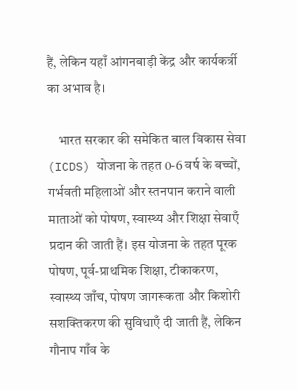हैं, लेकिन यहाँ आंगनबाड़ी केंद्र और कार्यकर्त्री का अभाव है।

    भारत सरकार की समेकित बाल विकास सेवा (ICDS) योजना के तहत 0-6 वर्ष के बच्चों, गर्भवती महिलाओं और स्तनपान कराने वाली माताओं को पोषण, स्वास्थ्य और शिक्षा सेवाएँ प्रदान की जाती हैं। इस योजना के तहत पूरक पोषण, पूर्व-प्राथमिक शिक्षा, टीकाकरण, स्वास्थ्य जाँच, पोषण जागरूकता और किशोरी सशक्तिकरण की सुविधाएँ दी जाती हैं, लेकिन गौनाप गाँव के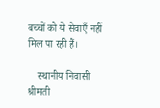बच्चों को ये सेवाएँ नहीं मिल पा रही हैं।

    स्थानीय निवासी श्रीमती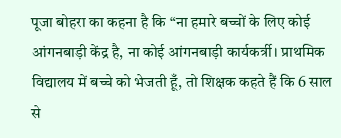पूजा बोहरा का कहना है कि “ना हमारे बच्चों के लिए कोई आंगनबाड़ी केंद्र है, ना कोई आंगनबाड़ी कार्यकर्त्री। प्राथमिक विद्यालय में बच्चे को भेजती हूँ, तो शिक्षक कहते हैं कि 6 साल से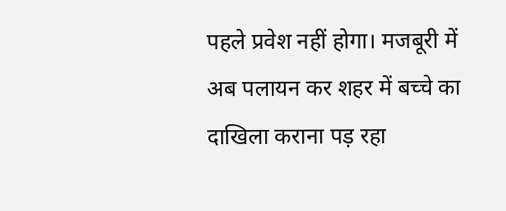पहले प्रवेश नहीं होगा। मजबूरी में अब पलायन कर शहर में बच्चे का दाखिला कराना पड़ रहा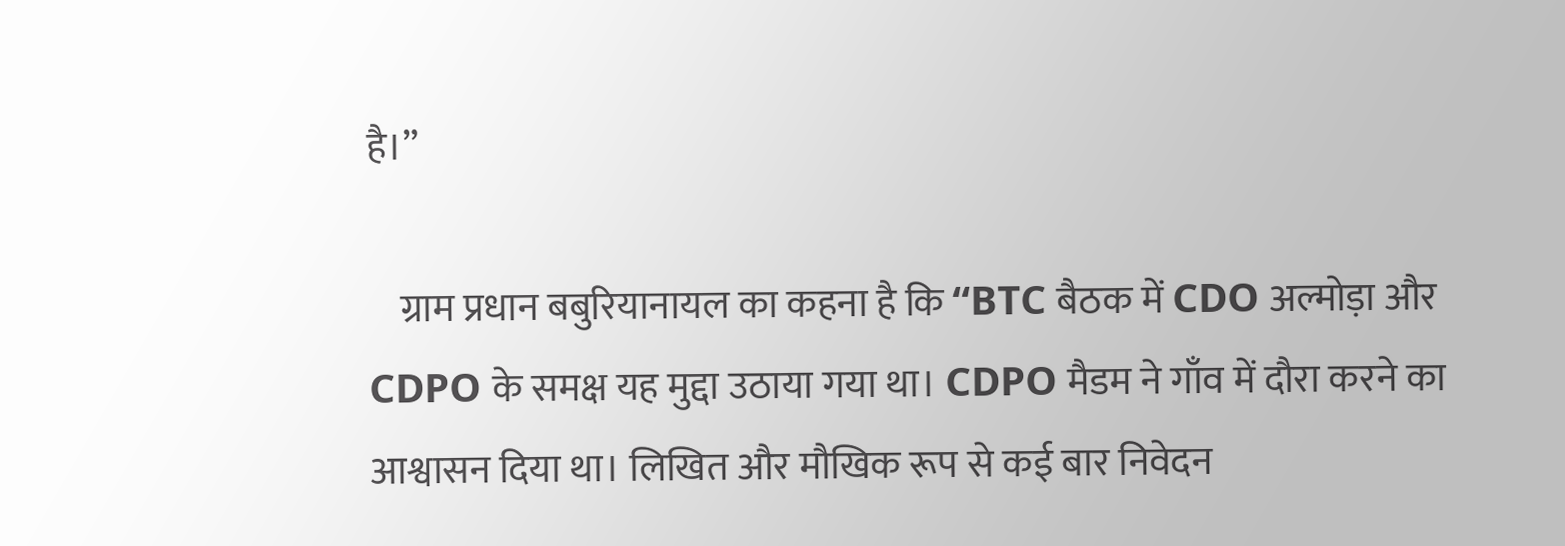है।”

    ग्राम प्रधान बबुरियानायल का कहना है कि “BTC बैठक में CDO अल्मोड़ा और CDPO के समक्ष यह मुद्दा उठाया गया था। CDPO मैडम ने गाँव में दौरा करने का आश्वासन दिया था। लिखित और मौखिक रूप से कई बार निवेदन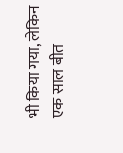भी किया गया, लेकिन एक साल बीत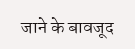जाने के बावजूद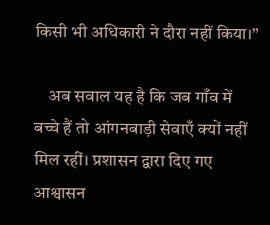किसी भी अधिकारी ने दौरा नहीं किया।”

    अब सवाल यह है कि जब गाँव में बच्चे हैं तो आंगनबाड़ी सेवाएँ क्यों नहीं मिल रहीं। प्रशासन द्वारा दिए गए आश्वासन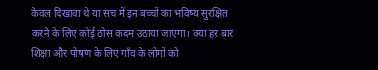केवल दिखावा थे या सच में इन बच्चों का भविष्य सुरक्षित करने के लिए कोई ठोस कदम उठाया जाएगा। क्या हर बार शिक्षा और पोषण के लिए गाँव के लोगों को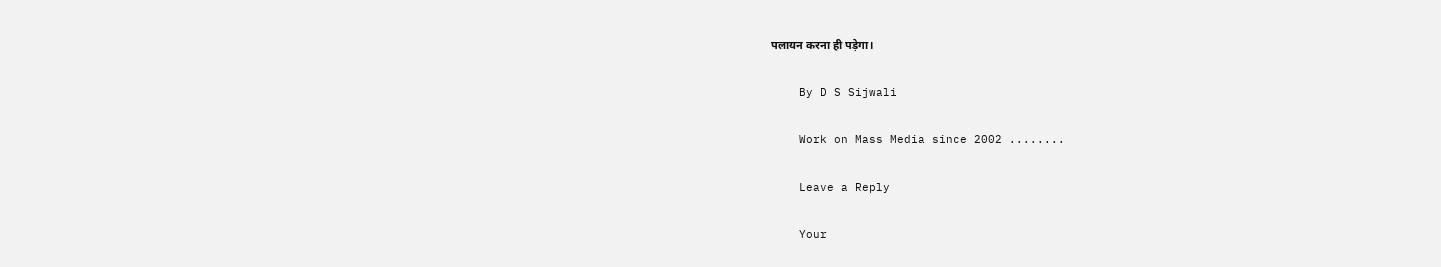पलायन करना ही पड़ेगा।

    By D S Sijwali

    Work on Mass Media since 2002 ........

    Leave a Reply

    Your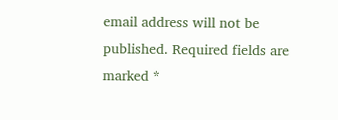email address will not be published. Required fields are marked *